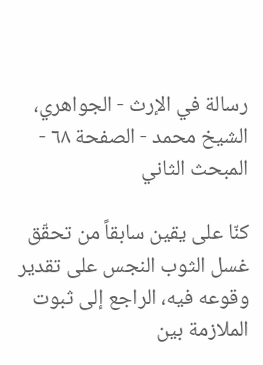رسالة في الإرث - الجواهري، الشيخ محمد - الصفحة ٦٨ - المبحث الثاني

كنّا على يقين سابقاً من تحقّق غسل الثوب النجس على تقدير وقوعه فيه، الراجع إلى ثبوت الملازمة بين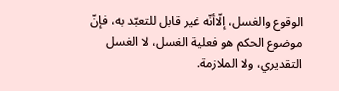الوقوع والغسل، إلّاأنّه غير قابل للتعبّد به، فإنّ موضوع الحكم هو فعلية الغسل، لا الغسل التقديري، ولا الملازمة.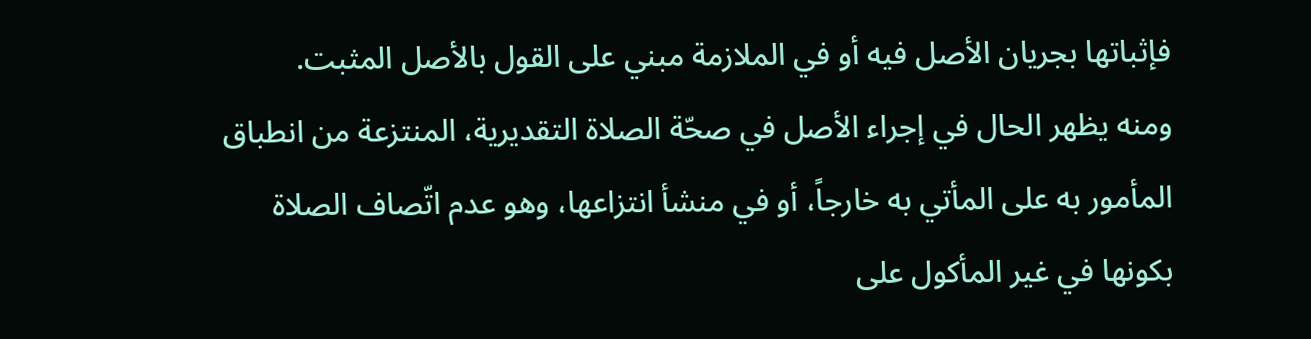فإثباتها بجريان الأصل فيه أو في الملازمة مبني على القول بالأصل المثبت.
ومنه يظهر الحال في إجراء الأصل في صحّة الصلاة التقديرية، المنتزعة من انطباق المأمور به على المأتي به خارجاً، أو في منشأ انتزاعها، وهو عدم اتّصاف الصلاة بكونها في غير المأكول على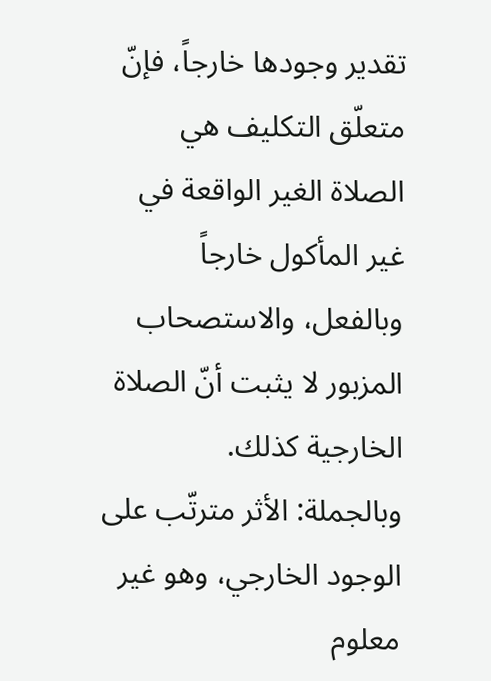تقدير وجودها خارجاً، فإنّ متعلّق التكليف هي الصلاة الغير الواقعة في غير المأكول خارجاً وبالفعل، والاستصحاب المزبور لا يثبت أنّ الصلاة الخارجية كذلك.
وبالجملة: الأثر مترتّب على الوجود الخارجي، وهو غير معلوم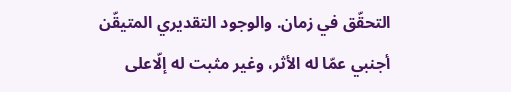التحقّق في زمان. والوجود التقديري المتيقّن أجنبي عمّا له الأثر، وغير مثبت له إلّاعلى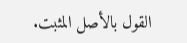القول بالأصل المثبت.